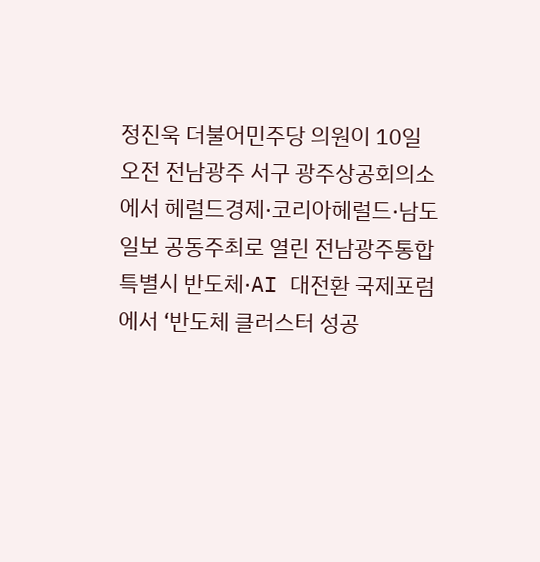정진욱 더불어민주당 의원이 10일 오전 전남광주 서구 광주상공회의소에서 헤럴드경제·코리아헤럴드·남도일보 공동주최로 열린 전남광주통합특별시 반도체·AI 대전환 국제포럼에서 ‘반도체 클러스터 성공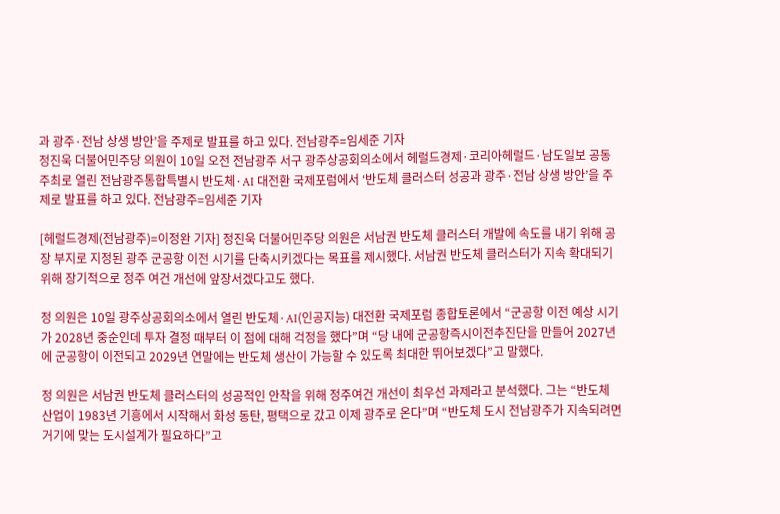과 광주·전남 상생 방안’을 주제로 발표를 하고 있다. 전남광주=임세준 기자
정진욱 더불어민주당 의원이 10일 오전 전남광주 서구 광주상공회의소에서 헤럴드경제·코리아헤럴드·남도일보 공동주최로 열린 전남광주통합특별시 반도체·AI 대전환 국제포럼에서 ‘반도체 클러스터 성공과 광주·전남 상생 방안’을 주제로 발표를 하고 있다. 전남광주=임세준 기자

[헤럴드경제(전남광주)=이정완 기자] 정진욱 더불어민주당 의원은 서남권 반도체 클러스터 개발에 속도를 내기 위해 공장 부지로 지정된 광주 군공항 이전 시기를 단축시키겠다는 목표를 제시했다. 서남권 반도체 클러스터가 지속 확대되기 위해 장기적으로 정주 여건 개선에 앞장서겠다고도 했다.

정 의원은 10일 광주상공회의소에서 열린 반도체·AI(인공지능) 대전환 국제포럼 종합토론에서 “군공항 이전 예상 시기가 2028년 중순인데 투자 결정 때부터 이 점에 대해 걱정을 했다”며 “당 내에 군공항즉시이전추진단을 만들어 2027년에 군공항이 이전되고 2029년 연말에는 반도체 생산이 가능할 수 있도록 최대한 뛰어보겠다”고 말했다.

정 의원은 서남권 반도체 클러스터의 성공적인 안착을 위해 정주여건 개선이 최우선 과제라고 분석했다. 그는 “반도체 산업이 1983년 기흥에서 시작해서 화성 동탄, 평택으로 갔고 이제 광주로 온다”며 “반도체 도시 전남광주가 지속되려면 거기에 맞는 도시설계가 필요하다”고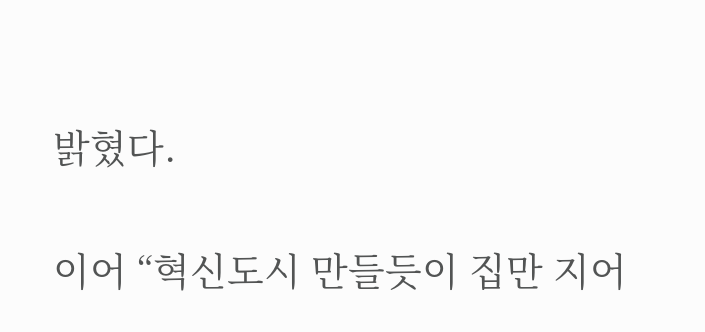밝혔다.

이어 “혁신도시 만들듯이 집만 지어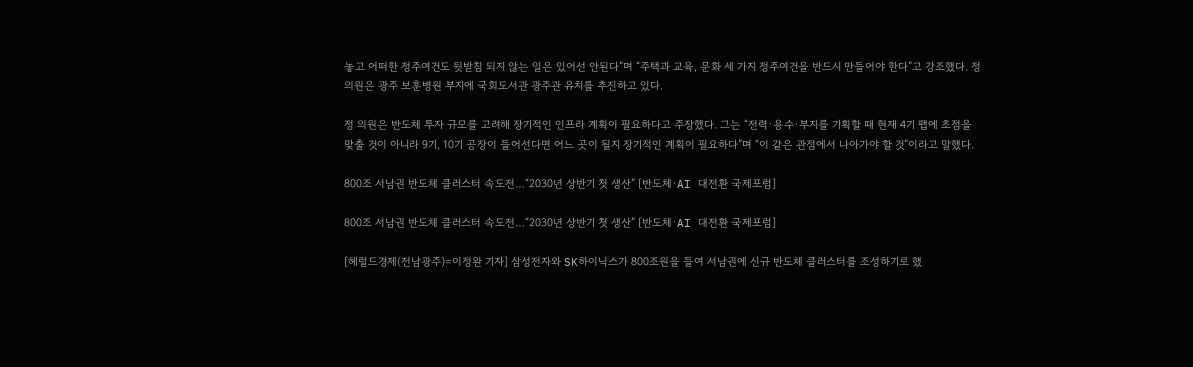놓고 어떠한 정주여건도 뒷받침 되지 않는 일은 있어선 안된다”며 “주택과 교육, 문화 세 가지 정주여건을 반드시 만들어야 한다”고 강조했다. 정 의원은 광주 보훈병원 부지에 국회도서관 광주관 유치를 추진하고 있다.

정 의원은 반도체 투자 규모를 고려해 장기적인 인프라 계획이 필요하다고 주장했다. 그는 “전력·용수·부지를 기획할 때 현재 4기 팹에 초점을 맞출 것이 아니라 9기, 10기 공장이 들어선다면 어느 곳이 될지 장기적인 계획이 필요하다”며 “이 같은 관점에서 나아가야 할 것”이라고 말했다.

800조 서남권 반도체 클러스터 속도전…“2030년 상반기 첫 생산” [반도체·AI 대전환 국제포럼]

800조 서남권 반도체 클러스터 속도전…“2030년 상반기 첫 생산” [반도체·AI 대전환 국제포럼]

[헤럴드경제(전남광주)=이정완 기자] 삼성전자와 SK하이닉스가 800조원을 들여 서남권에 신규 반도체 클러스터를 조성하기로 했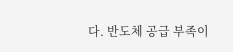다. 반도체 공급 부족이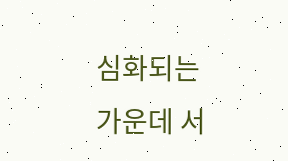심화되는 가운데 서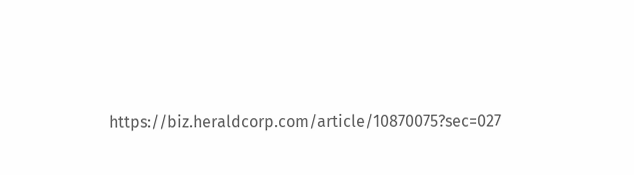https://biz.heraldcorp.com/article/10870075?sec=027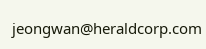jeongwan@heraldcorp.com